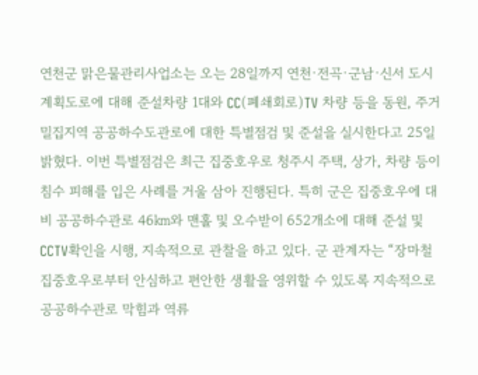연천군 맑은물관리사업소는 오는 28일까지 연천·전곡·군남·신서 도시계획도로에 대해 준설차량 1대와 CC(폐쇄회로)TV 차량 등을 동원, 주거밀집지역 공공하수도관로에 대한 특별점검 및 준설을 실시한다고 25일 밝혔다. 이번 특별점검은 최근 집중호우로 청주시 주택, 상가, 차량 등이 침수 피해를 입은 사례를 거울 삼아 진행된다. 특히 군은 집중호우에 대비 공공하수관로 46㎞와 맨홀 및 오수받이 652개소에 대해 준설 및 CCTV확인을 시행, 지속적으로 관찰을 하고 있다. 군 관계자는 “장마철 집중호우로부터 안심하고 편안한 생활을 영위할 수 있도록 지속적으로 공공하수관로 막힘과 역류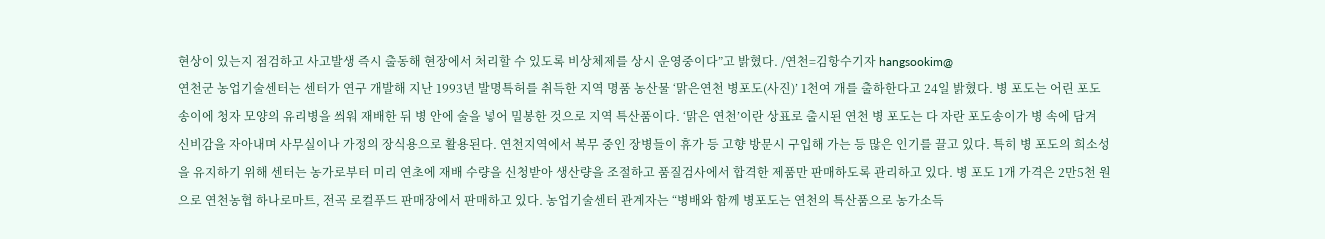현상이 있는지 점검하고 사고발생 즉시 출동해 현장에서 처리할 수 있도록 비상체제를 상시 운영중이다”고 밝혔다. /연천=김항수기자 hangsookim@
연천군 농업기술센터는 센터가 연구 개발해 지난 1993년 발명특허를 취득한 지역 명품 농산물 ‘맑은연천 병포도(사진)’ 1천여 개를 출하한다고 24일 밝혔다. 병 포도는 어린 포도송이에 청자 모양의 유리병을 씌워 재배한 뒤 병 안에 술을 넣어 밀봉한 것으로 지역 특산품이다. ‘맑은 연천’이란 상표로 출시된 연천 병 포도는 다 자란 포도송이가 병 속에 담겨 신비감을 자아내며 사무실이나 가정의 장식용으로 활용된다. 연천지역에서 복무 중인 장병들이 휴가 등 고향 방문시 구입해 가는 등 많은 인기를 끌고 있다. 특히 병 포도의 희소성을 유지하기 위해 센터는 농가로부터 미리 연초에 재배 수량을 신청받아 생산량을 조절하고 품질검사에서 합격한 제품만 판매하도록 관리하고 있다. 병 포도 1개 가격은 2만5천 원으로 연천농협 하나로마트, 전곡 로컬푸드 판매장에서 판매하고 있다. 농업기술센터 관계자는 “병배와 함께 병포도는 연천의 특산품으로 농가소득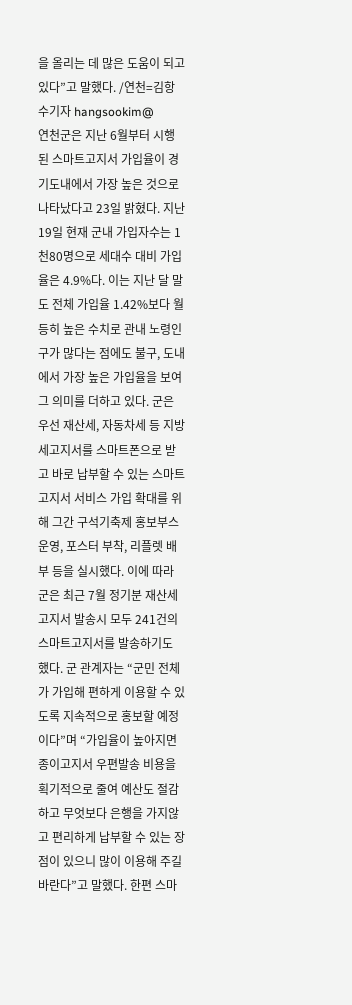을 올리는 데 많은 도움이 되고 있다”고 말했다. /연천=김항수기자 hangsookim@
연천군은 지난 6월부터 시행된 스마트고지서 가입율이 경기도내에서 가장 높은 것으로 나타났다고 23일 밝혔다. 지난 19일 현재 군내 가입자수는 1천80명으로 세대수 대비 가입율은 4.9%다. 이는 지난 달 말 도 전체 가입율 1.42%보다 월등히 높은 수치로 관내 노령인구가 많다는 점에도 불구, 도내에서 가장 높은 가입율을 보여 그 의미를 더하고 있다. 군은 우선 재산세, 자동차세 등 지방세고지서를 스마트폰으로 받고 바로 납부할 수 있는 스마트고지서 서비스 가입 확대를 위해 그간 구석기축제 홍보부스 운영, 포스터 부착, 리플렛 배부 등을 실시했다. 이에 따라 군은 최근 7월 정기분 재산세고지서 발송시 모두 241건의 스마트고지서를 발송하기도 했다. 군 관계자는 “군민 전체가 가입해 편하게 이용할 수 있도록 지속적으로 홍보할 예정이다”며 “가입율이 높아지면 종이고지서 우편발송 비용을 획기적으로 줄여 예산도 절감하고 무엇보다 은행을 가지않고 편리하게 납부할 수 있는 장점이 있으니 많이 이용해 주길 바란다”고 말했다. 한편 스마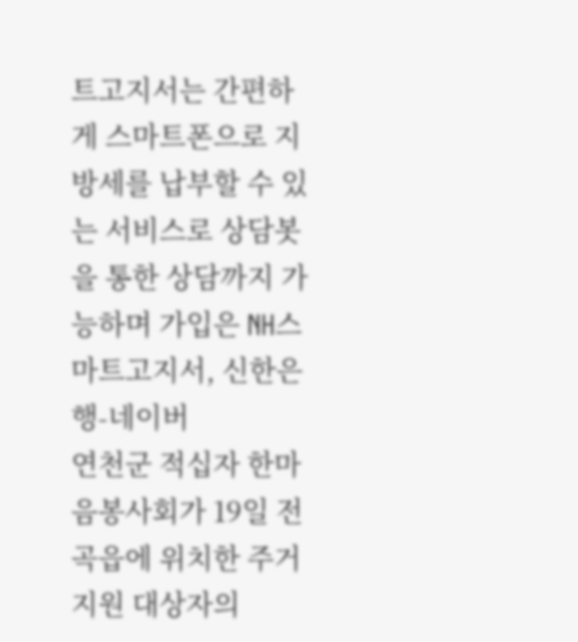트고지서는 간편하게 스마트폰으로 지방세를 납부할 수 있는 서비스로 상담봇을 통한 상담까지 가능하며 가입은 NH스마트고지서, 신한은행-네이버
연천군 적십자 한마음봉사회가 19일 전곡읍에 위치한 주거지원 대상자의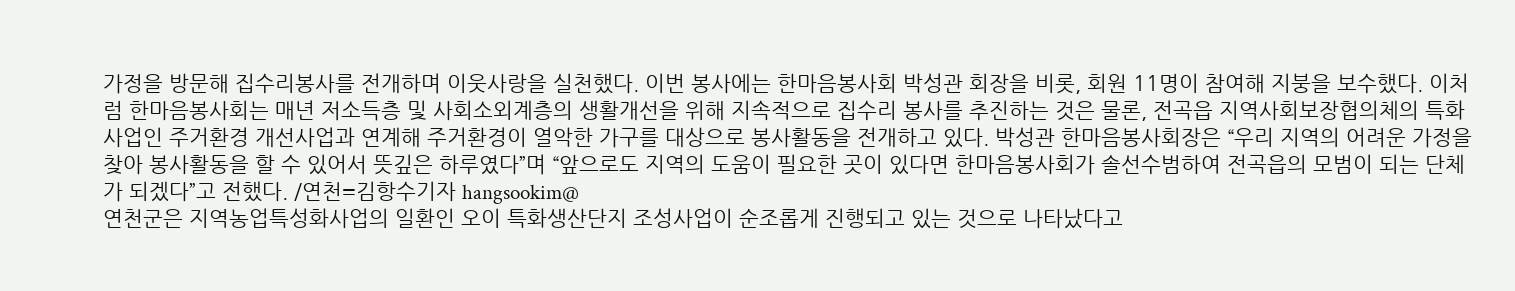가정을 방문해 집수리봉사를 전개하며 이웃사랑을 실천했다. 이번 봉사에는 한마음봉사회 박성관 회장을 비롯, 회원 11명이 참여해 지붕을 보수했다. 이처럼 한마음봉사회는 매년 저소득층 및 사회소외계층의 생활개선을 위해 지속적으로 집수리 봉사를 추진하는 것은 물론, 전곡읍 지역사회보장협의체의 특화사업인 주거환경 개선사업과 연계해 주거환경이 열악한 가구를 대상으로 봉사활동을 전개하고 있다. 박성관 한마음봉사회장은 “우리 지역의 어려운 가정을 찾아 봉사활동을 할 수 있어서 뜻깊은 하루였다”며 “앞으로도 지역의 도움이 필요한 곳이 있다면 한마음봉사회가 솔선수범하여 전곡읍의 모범이 되는 단체가 되겠다”고 전했다. /연천=김항수기자 hangsookim@
연천군은 지역농업특성화사업의 일환인 오이 특화생산단지 조성사업이 순조롭게 진행되고 있는 것으로 나타났다고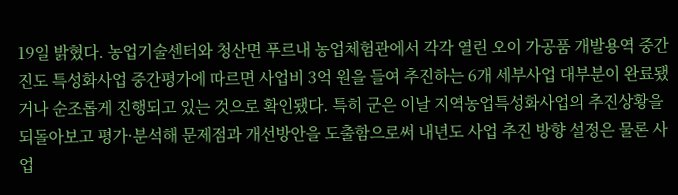19일 밝혔다. 농업기술센터와 청산면 푸르내 농업체험관에서 각각 열린 오이 가공품 개발용역 중간진도 특성화사업 중간평가에 따르면 사업비 3억 원을 들여 추진하는 6개 세부사업 대부분이 완료됐거나 순조롭게 진행되고 있는 것으로 확인됐다. 특히 군은 이날 지역농업특성화사업의 추진상황을 되돌아보고 평가·분석해 문제점과 개선방안을 도출함으로써 내년도 사업 추진 방향 설정은 물론 사업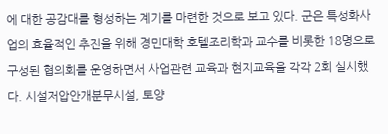에 대한 공감대를 형성하는 계기를 마련한 것으로 보고 있다. 군은 특성화사업의 효율적인 추진을 위해 경민대학 호텔조리학과 교수를 비롯한 18명으로 구성된 협의회를 운영하면서 사업관련 교육과 현지교육을 각각 2회 실시했다. 시설저압안개분무시설, 토양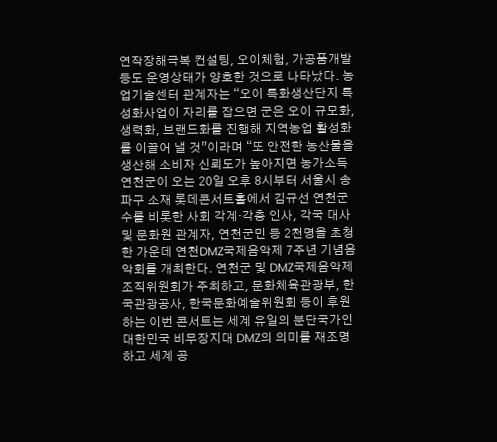연작장해극복 컨설팅, 오이체험, 가공품개발 등도 운영상태가 양호한 것으로 나타났다. 농업기술센터 관계자는 “오이 특화생산단지 특성화사업이 자리를 잡으면 군은 오이 규모화, 생력화, 브랜드화를 진행해 지역농업 활성화를 이끌어 낼 것”이라며 “또 안전한 농산물을 생산해 소비자 신뢰도가 높아지면 농가소득
연천군이 오는 20일 오후 8시부터 서울시 송파구 소재 롯데콘서트홀에서 김규선 연천군수를 비롯한 사회 각계·각층 인사, 각국 대사 및 문화원 관계자, 연천군민 등 2천명을 초청한 가운데 연천DMZ국제음악제 7주년 기념음악회를 개최한다. 연천군 및 DMZ국제음악제 조직위원회가 주최하고, 문화체육관광부, 한국관광공사, 한국문화예술위원회 등이 후원하는 이번 콘서트는 세계 유일의 분단국가인 대한민국 비무장지대 DMZ의 의미를 재조명하고 세계 공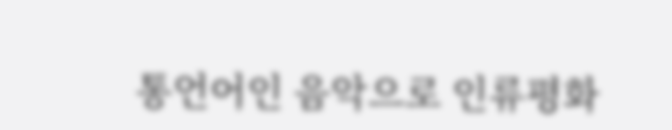통언어인 음악으로 인류평화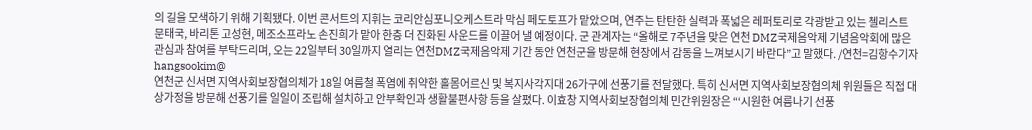의 길을 모색하기 위해 기획됐다. 이번 콘서트의 지휘는 코리안심포니오케스트라 막심 페도토프가 맡았으며, 연주는 탄탄한 실력과 폭넓은 레퍼토리로 각광받고 있는 첼리스트 문태국, 바리톤 고성현, 메조소프라노 손진희가 맡아 한층 더 진화된 사운드를 이끌어 낼 예정이다. 군 관계자는 “올해로 7주년을 맞은 연천 DMZ국제음악제 기념음악회에 많은 관심과 참여를 부탁드리며, 오는 22일부터 30일까지 열리는 연천DMZ국제음악제 기간 동안 연천군을 방문해 현장에서 감동을 느껴보시기 바란다”고 말했다. /연천=김항수기자 hangsookim@
연천군 신서면 지역사회보장협의체가 18일 여름철 폭염에 취약한 홀몸어르신 및 복지사각지대 26가구에 선풍기를 전달했다. 특히 신서면 지역사회보장협의체 위원들은 직접 대상가정을 방문해 선풍기를 일일이 조립해 설치하고 안부확인과 생활불편사항 등을 살폈다. 이효창 지역사회보장협의체 민간위원장은 “‘시원한 여름나기 선풍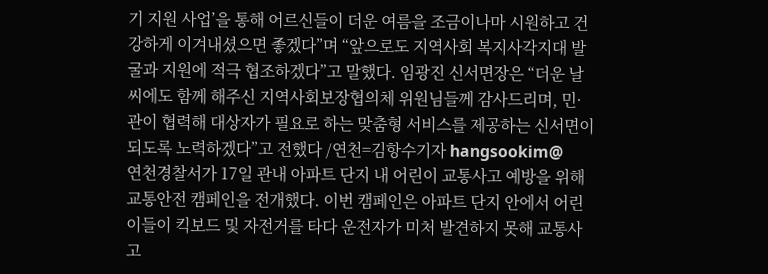기 지원 사업’을 통해 어르신들이 더운 여름을 조금이나마 시원하고 건강하게 이겨내셨으면 좋겠다”며 “앞으로도 지역사회 복지사각지대 발굴과 지원에 적극 협조하겠다”고 말했다. 임광진 신서면장은 “더운 날씨에도 함께 해주신 지역사회보장협의체 위원님들께 감사드리며, 민·관이 협력해 대상자가 필요로 하는 맞춤형 서비스를 제공하는 신서면이 되도록 노력하겠다”고 전했다 /연천=김항수기자 hangsookim@
연천경찰서가 17일 관내 아파트 단지 내 어린이 교통사고 예방을 위해 교통안전 캠페인을 전개했다. 이번 캠페인은 아파트 단지 안에서 어린이들이 킥보드 및 자전거를 타다 운전자가 미처 발견하지 못해 교통사고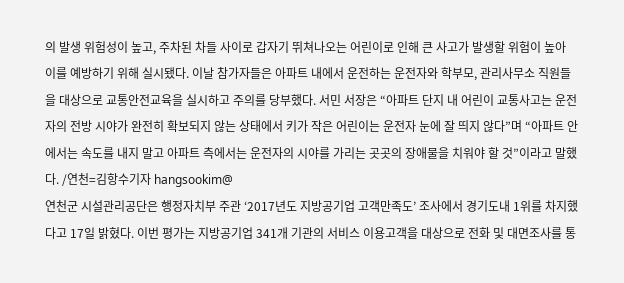의 발생 위험성이 높고, 주차된 차들 사이로 갑자기 뛰쳐나오는 어린이로 인해 큰 사고가 발생할 위험이 높아 이를 예방하기 위해 실시됐다. 이날 참가자들은 아파트 내에서 운전하는 운전자와 학부모, 관리사무소 직원들을 대상으로 교통안전교육을 실시하고 주의를 당부했다. 서민 서장은 “아파트 단지 내 어린이 교통사고는 운전자의 전방 시야가 완전히 확보되지 않는 상태에서 키가 작은 어린이는 운전자 눈에 잘 띄지 않다”며 “아파트 안에서는 속도를 내지 말고 아파트 측에서는 운전자의 시야를 가리는 곳곳의 장애물을 치워야 할 것”이라고 말했다. /연천=김항수기자 hangsookim@
연천군 시설관리공단은 행정자치부 주관 ‘2017년도 지방공기업 고객만족도’ 조사에서 경기도내 1위를 차지했다고 17일 밝혔다. 이번 평가는 지방공기업 341개 기관의 서비스 이용고객을 대상으로 전화 및 대면조사를 통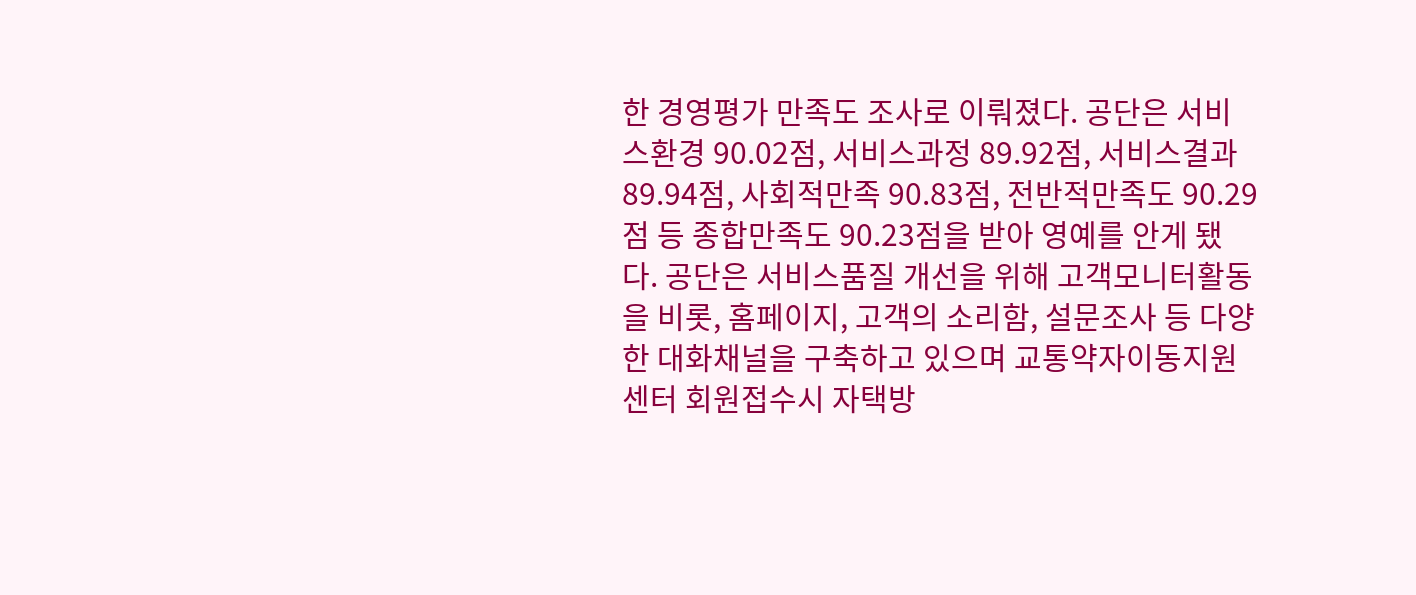한 경영평가 만족도 조사로 이뤄졌다. 공단은 서비스환경 90.02점, 서비스과정 89.92점, 서비스결과 89.94점, 사회적만족 90.83점, 전반적만족도 90.29점 등 종합만족도 90.23점을 받아 영예를 안게 됐다. 공단은 서비스품질 개선을 위해 고객모니터활동을 비롯, 홈페이지, 고객의 소리함, 설문조사 등 다양한 대화채널을 구축하고 있으며 교통약자이동지원센터 회원접수시 자택방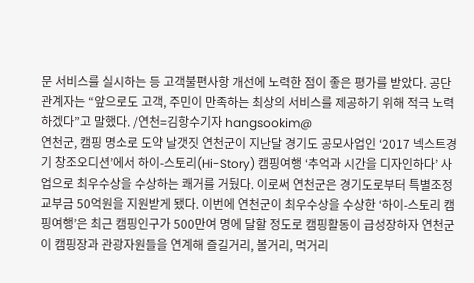문 서비스를 실시하는 등 고객불편사항 개선에 노력한 점이 좋은 평가를 받았다. 공단 관계자는 “앞으로도 고객, 주민이 만족하는 최상의 서비스를 제공하기 위해 적극 노력하겠다”고 말했다. /연천=김항수기자 hangsookim@
연천군, 캠핑 명소로 도약 날갯짓 연천군이 지난달 경기도 공모사업인 ‘2017 넥스트경기 창조오디션’에서 하이-스토리(Hi-Story) 캠핑여행 ‘추억과 시간을 디자인하다’ 사업으로 최우수상을 수상하는 쾌거를 거뒀다. 이로써 연천군은 경기도로부터 특별조정교부금 50억원을 지원받게 됐다. 이번에 연천군이 최우수상을 수상한 ‘하이-스토리 캠핑여행’은 최근 캠핑인구가 500만여 명에 달할 정도로 캠핑활동이 급성장하자 연천군이 캠핑장과 관광자원들을 연계해 즐길거리, 볼거리, 먹거리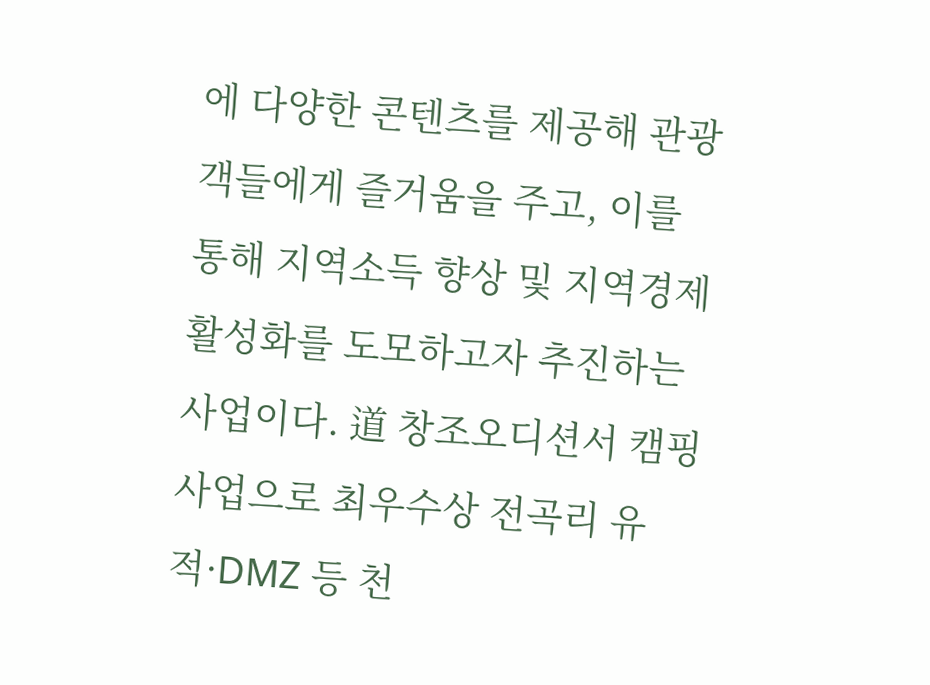에 다양한 콘텐츠를 제공해 관광객들에게 즐거움을 주고, 이를 통해 지역소득 향상 및 지역경제 활성화를 도모하고자 추진하는 사업이다. 道 창조오디션서 캠핑 사업으로 최우수상 전곡리 유적·DMZ 등 천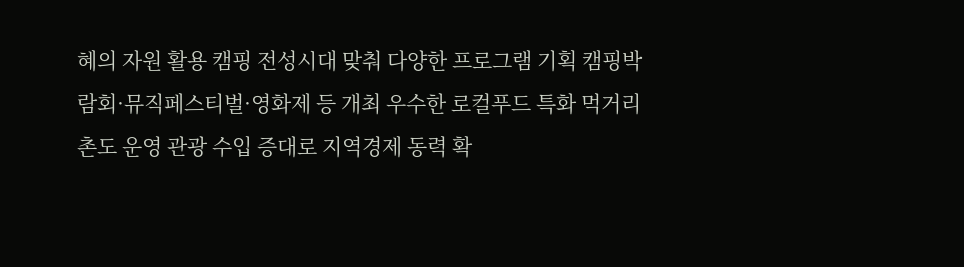혜의 자원 활용 캠핑 전성시대 맞춰 다양한 프로그램 기획 캠핑박람회·뮤직페스티벌·영화제 등 개최 우수한 로컬푸드 특화 먹거리촌도 운영 관광 수입 증대로 지역경제 동력 확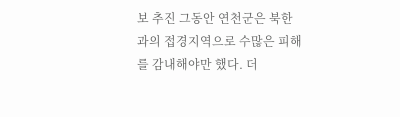보 추진 그동안 연천군은 북한과의 접경지역으로 수많은 피해를 감내해야만 했다. 더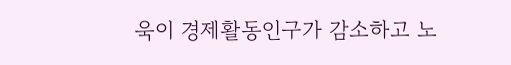욱이 경제활동인구가 감소하고 노